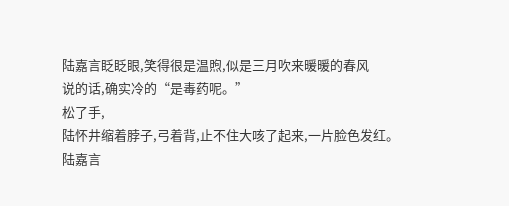陆嘉言眨眨眼,笑得很是温煦,似是三月吹来暖暖的春风
说的话,确实冷的“是毒药呢。”
松了手,
陆怀井缩着脖子,弓着背,止不住大咳了起来,一片脸色发红。
陆嘉言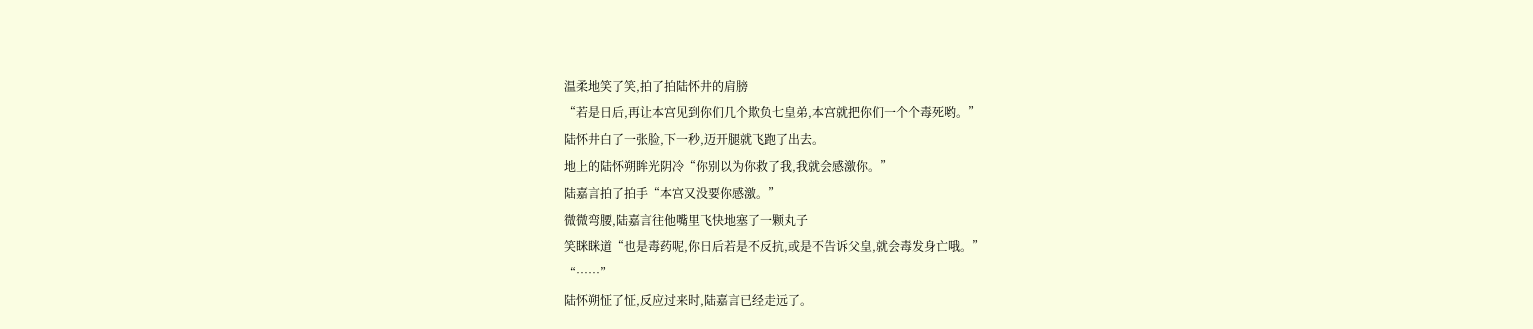温柔地笑了笑,拍了拍陆怀井的肩膀
“若是日后,再让本宫见到你们几个欺负七皇弟,本宫就把你们一个个毒死哟。”
陆怀井白了一张脸,下一秒,迈开腿就飞跑了出去。
地上的陆怀朔眸光阴冷“你别以为你救了我,我就会感激你。”
陆嘉言拍了拍手“本宫又没要你感激。”
微微弯腰,陆嘉言往他嘴里飞快地塞了一颗丸子
笑眯眯道“也是毒药呢,你日后若是不反抗,或是不告诉父皇,就会毒发身亡哦。”
“……”
陆怀朔怔了怔,反应过来时,陆嘉言已经走远了。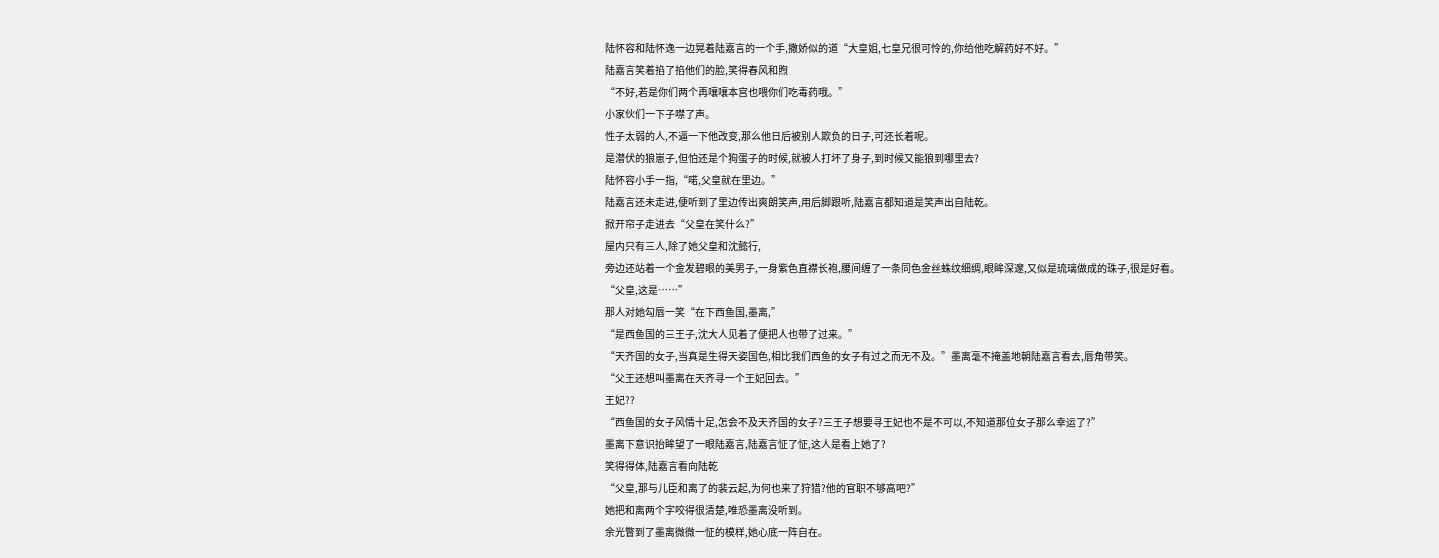陆怀容和陆怀逸一边晃着陆嘉言的一个手,撒娇似的道“大皇姐,七皇兄很可怜的,你给他吃解药好不好。”
陆嘉言笑着掐了掐他们的脸,笑得春风和煦
“不好,若是你们两个再嚷嚷本宫也喂你们吃毒药哦。”
小家伙们一下子噤了声。
性子太弱的人,不逼一下他改变,那么他日后被别人欺负的日子,可还长着呢。
是潜伏的狼崽子,但怕还是个狗蛋子的时候,就被人打坏了身子,到时候又能狼到哪里去?
陆怀容小手一指,“喏,父皇就在里边。”
陆嘉言还未走进,便听到了里边传出爽朗笑声,用后脚跟听,陆嘉言都知道是笑声出自陆乾。
掀开帘子走进去“父皇在笑什么?”
屋内只有三人,除了她父皇和沈懿行,
旁边还站着一个金发碧眼的美男子,一身紫色直襟长袍,腰间缠了一条同色金丝蛛纹细绸,眼眸深邃,又似是琉璃做成的珠子,很是好看。
“父皇,这是……”
那人对她勾唇一笑“在下西鱼国,墨离,”
“是西鱼国的三王子,沈大人见着了便把人也带了过来。”
“天齐国的女子,当真是生得天姿国色,相比我们西鱼的女子有过之而无不及。”墨离毫不掩盖地朝陆嘉言看去,唇角带笑。
“父王还想叫墨离在天齐寻一个王妃回去。”
王妃??
“西鱼国的女子风情十足,怎会不及天齐国的女子?三王子想要寻王妃也不是不可以,不知道那位女子那么幸运了?”
墨离下意识抬眸望了一眼陆嘉言,陆嘉言怔了怔,这人是看上她了?
笑得得体,陆嘉言看向陆乾
“父皇,那与儿臣和离了的裴云起,为何也来了狩猎?他的官职不够高吧?”
她把和离两个字咬得很清楚,唯恐墨离没听到。
余光瞥到了墨离微微一怔的模样,她心底一阵自在。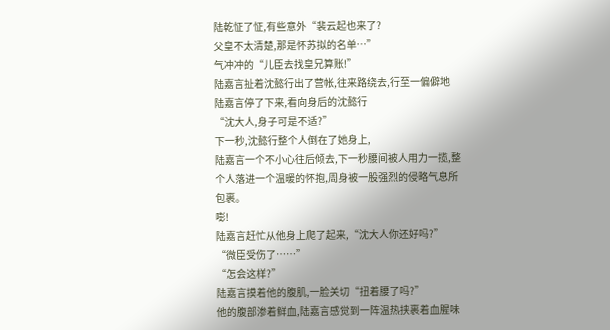陆乾怔了怔,有些意外“裴云起也来了?
父皇不太清楚,那是怀苏拟的名单…”
气冲冲的“儿臣去找皇兄算账!”
陆嘉言扯着沈懿行出了营帐,往来路绕去,行至一偏僻地
陆嘉言停了下来,看向身后的沈懿行
“沈大人,身子可是不适?”
下一秒,沈懿行整个人倒在了她身上,
陆嘉言一个不小心往后倾去,下一秒腰间被人用力一揽,整个人落进一个温暖的怀抱,周身被一股强烈的侵略气息所包裹。
嘭!
陆嘉言赶忙从他身上爬了起来,“沈大人你还好吗?”
“微臣受伤了……”
“怎会这样?”
陆嘉言摸着他的腹肌,一脸关切“扭着腰了吗?”
他的腹部渗着鲜血,陆嘉言感觉到一阵温热挟裹着血腥味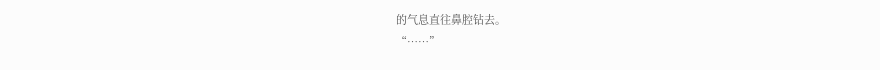的气息直往鼻腔钻去。
“……”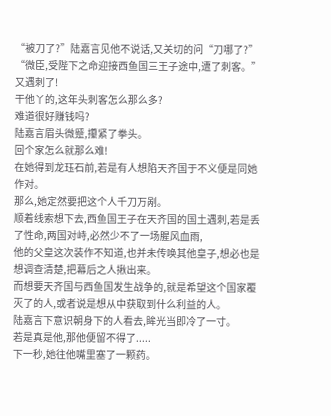“被刀了?”陆嘉言见他不说话,又关切的问“刀哪了?”
“微臣,受陛下之命迎接西鱼国三王子途中,遭了刺客。”
又遇刺了!
干他丫的,这年头刺客怎么那么多?
难道很好赚钱吗?
陆嘉言眉头微蹙,攥紧了拳头。
回个家怎么就那么难!
在她得到龙珏石前,若是有人想陷天齐国于不义便是同她作对。
那么,她定然要把这个人千刀万剐。
顺着线索想下去,西鱼国王子在天齐国的国土遇刺,若是丢了性命,两国对峙,必然少不了一场腥风血雨,
他的父皇这次装作不知道,也并未传唤其他皇子,想必也是想调查清楚,把幕后之人揪出来。
而想要天齐国与西鱼国发生战争的,就是希望这个国家覆灭了的人,或者说是想从中获取到什么利益的人。
陆嘉言下意识朝身下的人看去,眸光当即冷了一寸。
若是真是他,那他便留不得了.....
下一秒,她往他嘴里塞了一颗药。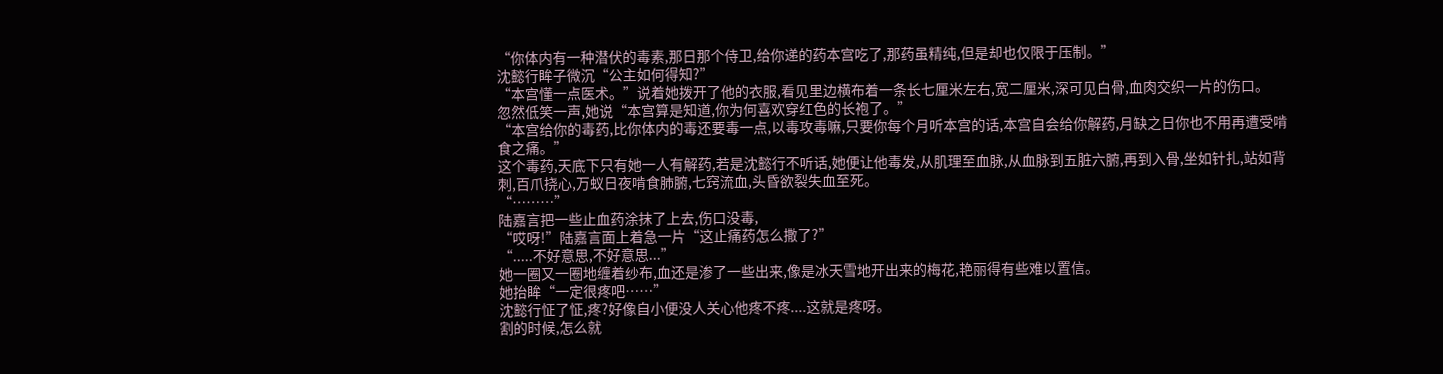“你体内有一种潜伏的毒素,那日那个侍卫,给你递的药本宫吃了,那药虽精纯,但是却也仅限于压制。”
沈懿行眸子微沉“公主如何得知?”
“本宫懂一点医术。”说着她拨开了他的衣服,看见里边横布着一条长七厘米左右,宽二厘米,深可见白骨,血肉交织一片的伤口。
忽然低笑一声,她说“本宫算是知道,你为何喜欢穿红色的长袍了。”
“本宫给你的毒药,比你体内的毒还要毒一点,以毒攻毒嘛,只要你每个月听本宫的话,本宫自会给你解药,月缺之日你也不用再遭受啃食之痛。”
这个毒药,天底下只有她一人有解药,若是沈懿行不听话,她便让他毒发,从肌理至血脉,从血脉到五脏六腑,再到入骨,坐如针扎,站如背刺,百爪挠心,万蚁日夜啃食肺腑,七窍流血,头昏欲裂失血至死。
“………”
陆嘉言把一些止血药涂抹了上去,伤口没毒,
“哎呀!”陆嘉言面上着急一片“这止痛药怎么撒了?”
“.....不好意思,不好意思...”
她一圈又一圈地缠着纱布,血还是渗了一些出来,像是冰天雪地开出来的梅花,艳丽得有些难以置信。
她抬眸“一定很疼吧……”
沈懿行怔了怔,疼?好像自小便没人关心他疼不疼....这就是疼呀。
割的时候,怎么就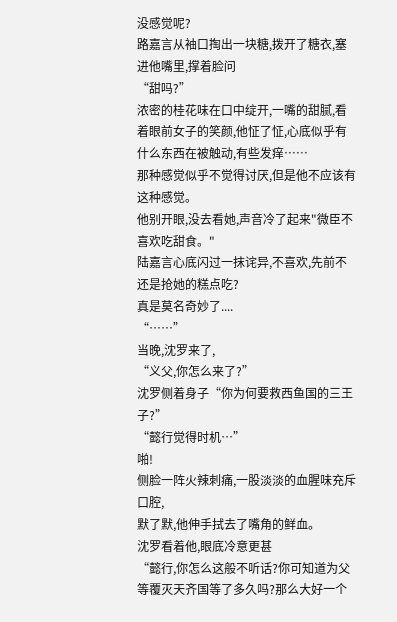没感觉呢?
路嘉言从袖口掏出一块糖,拨开了糖衣,塞进他嘴里,撑着脸问
“甜吗?”
浓密的桂花味在口中绽开,一嘴的甜腻,看着眼前女子的笑颜,他怔了怔,心底似乎有什么东西在被触动,有些发痒……
那种感觉似乎不觉得讨厌,但是他不应该有这种感觉。
他别开眼,没去看她,声音冷了起来"微臣不喜欢吃甜食。"
陆嘉言心底闪过一抹诧异,不喜欢,先前不还是抢她的糕点吃?
真是莫名奇妙了....
“……”
当晚,沈罗来了,
“义父,你怎么来了?”
沈罗侧着身子“你为何要救西鱼国的三王子?”
“懿行觉得时机…”
啪!
侧脸一阵火辣刺痛,一股淡淡的血腥味充斥口腔,
默了默,他伸手拭去了嘴角的鲜血。
沈罗看着他,眼底冷意更甚
“懿行,你怎么这般不听话?你可知道为父等覆灭天齐国等了多久吗?那么大好一个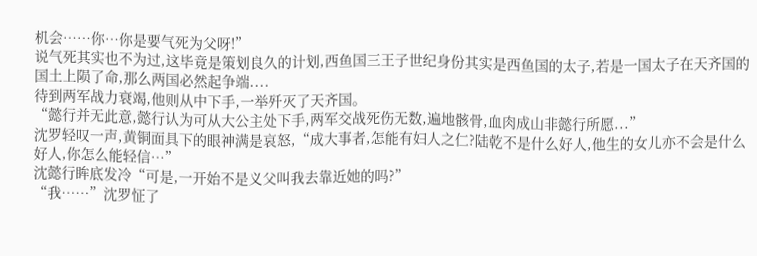机会……你…你是要气死为父呀!”
说气死其实也不为过,这毕竟是策划良久的计划,西鱼国三王子世纪身份其实是西鱼国的太子,若是一国太子在天齐国的国土上陨了命,那么两国必然起争端....
待到两军战力衰竭,他则从中下手,一举歼灭了天齐国。
“懿行并无此意,懿行认为可从大公主处下手,两军交战死伤无数,遍地骸骨,血肉成山非懿行所愿...”
沈罗轻叹一声,黄铜面具下的眼神满是哀怒,“成大事者,怎能有妇人之仁?陆乾不是什么好人,他生的女儿亦不会是什么好人,你怎么能轻信…”
沈懿行眸底发冷“可是,一开始不是义父叫我去靠近她的吗?”
“我……”沈罗怔了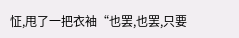怔,甩了一把衣袖“也罢,也罢,只要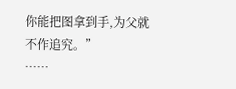你能把图拿到手,为父就不作追究。”
……